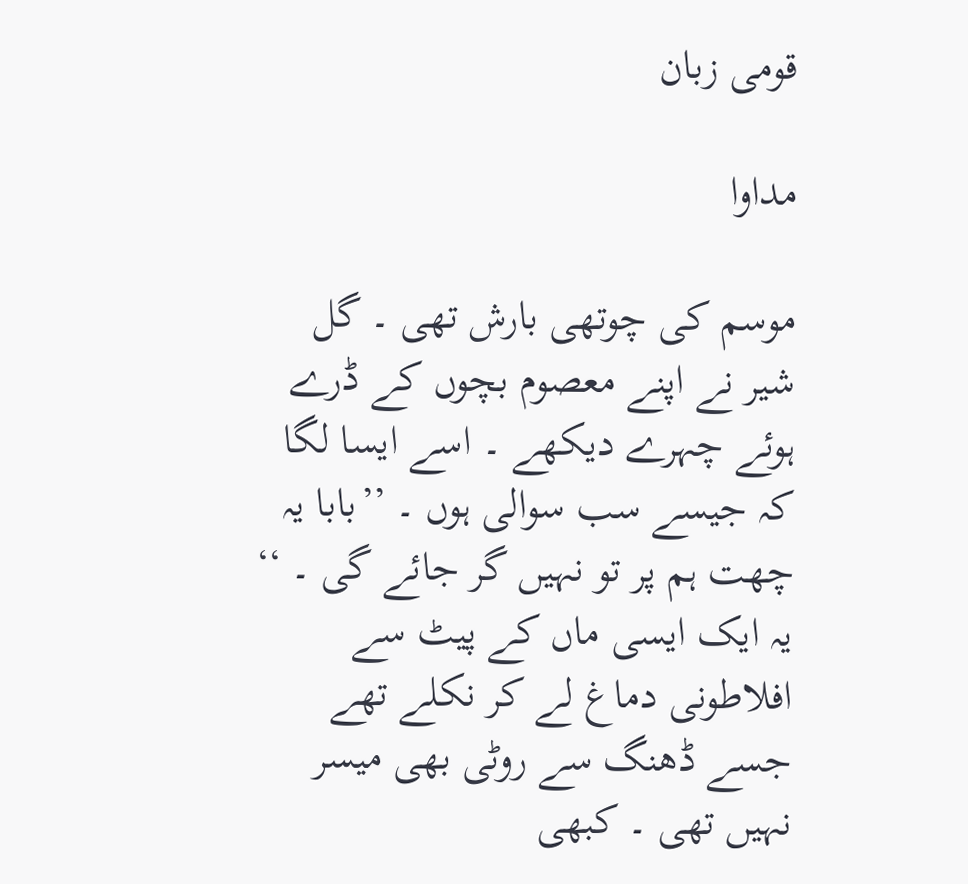قومی زبان

مداوا

موسم کی چوتھی بارش تھی ۔ گل شیر نے اپنے معصوم بچوں کے ڈرے ہوئے چہرے دیکھے ۔ اسے ایسا لگا کہ جیسے سب سوالی ہوں ۔ ’’بابا یہ چھت ہم پر تو نہیں گر جائے گی ۔ ‘‘ یہ ایک ایسی ماں کے پیٹ سے افلاطونی دماغ لے کر نکلے تھے جسے ڈھنگ سے روٹی بھی میسر نہیں تھی ۔ کبھی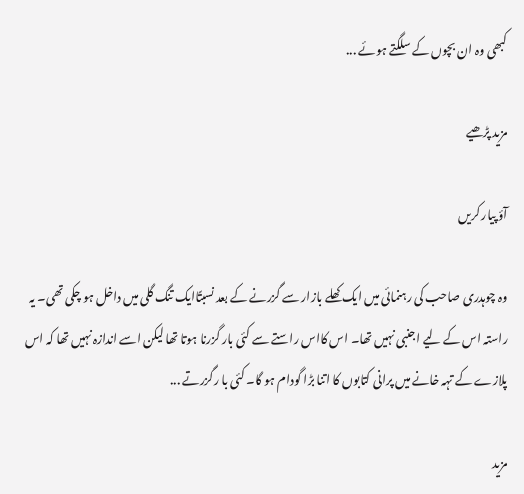کبھی وہ ان بچوں کے سلگتے ہوئے ...

مزید پڑھیے

آؤ پیار کریں

وہ چوہدری صاحب کی رہنمائی میں ایک کھلے بازار سے گزرنے کے بعد نسبتًاایک تنگ گلی میں داخل ہو چکی تھی۔ یہ راستہ اس کے لیے اجنبی نہیں تھا۔ اس کااس راستے سے کئی بار گزرنا ہوتا تھا لیکن اسے اندازہ نہیں تھا کہ اس پلازے کے تہہ خانے میں پرانی کتابوں کا اتنا بڑا گودام ہو گا۔ کئی با رگزرتے ...

مزید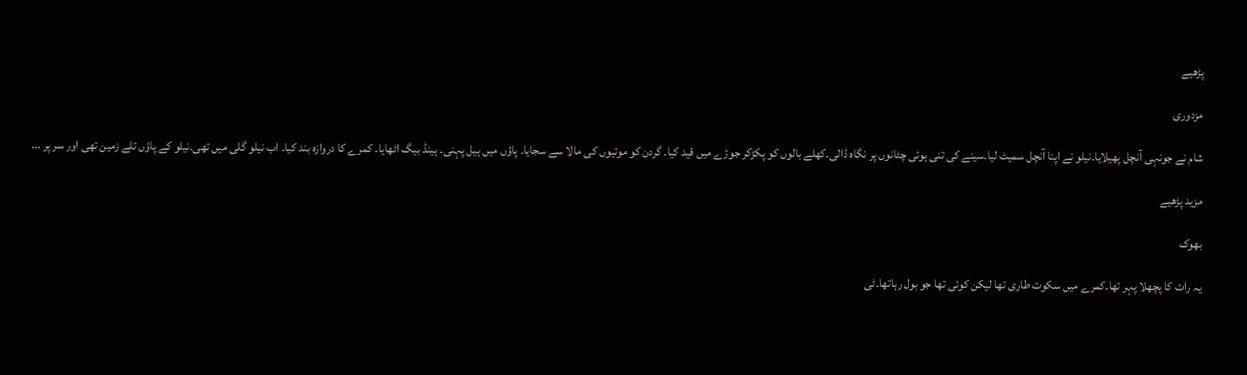پڑھیے

مزدوری

شام نے جونہی آنچل پھیلایا۔نیلو نے اپنا آنچل سمیٹ لیا۔سینے کی تنی ہوئی چٹانوں پر نگاہ ڈالی۔کھلے بالوں کو پکڑکر جوڑے میں قید کیا۔ گردن کو موتیوں کی مالا سے سجایا۔ پاؤں میں ہیل پہنی۔ ہینڈ بیگ اٹھایا۔ کمرے کا دروازہ بند کیا۔ اب نیلو گلی میں تھی۔نیلو کے پاؤں تلے زمین تھی اور سر پر ...

مزید پڑھیے

بھوک

یہ رات کا پچھلا پہر تھا۔کمرے میں سکوت طاری تھا لیکن کوئی تھا جو بول رہاتھا۔ٹی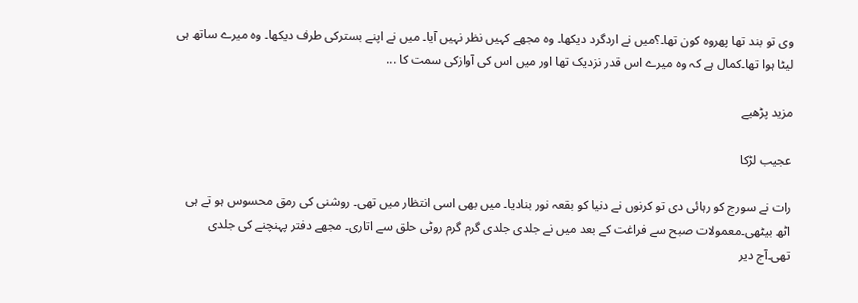وی تو بند تھا پھروہ کون تھا۔؟میں نے اردگرد دیکھا۔ وہ مجھے کہیں نظر نہیں آیا۔ میں نے اپنے بسترکی طرف دیکھا۔ وہ میرے ساتھ ہی لیٹا ہوا تھا۔کمال ہے کہ وہ میرے اس قدر نزدیک تھا اور میں اس کی آوازکی سمت کا ...

مزید پڑھیے

عجیب لڑکا

رات نے سورج کو رہائی دی تو کرنوں نے دنیا کو بقعہ نور بنادیا۔ میں بھی اسی انتظار میں تھی۔ روشنی کی رمق محسوس ہو تے ہی اٹھ بیٹھی۔معمولات صبح سے فراغت کے بعد میں نے جلدی جلدی گرم گرم روٹی حلق سے اتاری۔ مجھے دفتر پہنچنے کی جلدی تھی۔آج دیر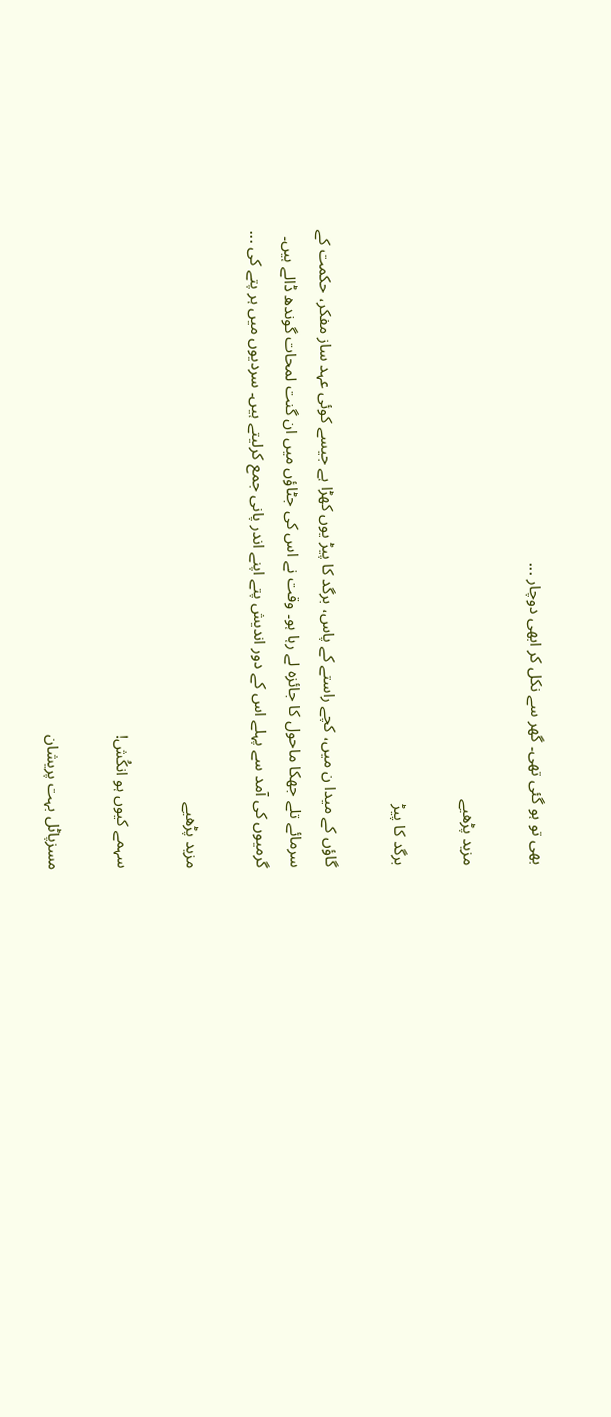بھی تو ہو گئی تھی۔ گھر سے نکل کر ابھی دوچار ...

مزید پڑھیے

برگد کا پیڑ

گاؤں کے میدا ن میں، کچے راستے کے پاس، برگد کا پیڑ یوں کھڑا ہے جیسے کوئی عہد ساز مفکر، حکمت کے سرمائے تلے جھکا ماحول کا جائزہ لے رہا ہو۔ وقت نے اس کی جٹاؤں میں ان گنت لمحات گوندھ ڈالے ہیں۔ گرمیوں کی آمد سے پہلے اس کے دور اندیش پتے اپنے اندر پانی جمع کرلیتے ہیں۔ سردیوں میں ہر پتے کی ...

مزید پڑھیے

سہمے کیوں ہو انکُش!

مسزپاٹل بہت پریشان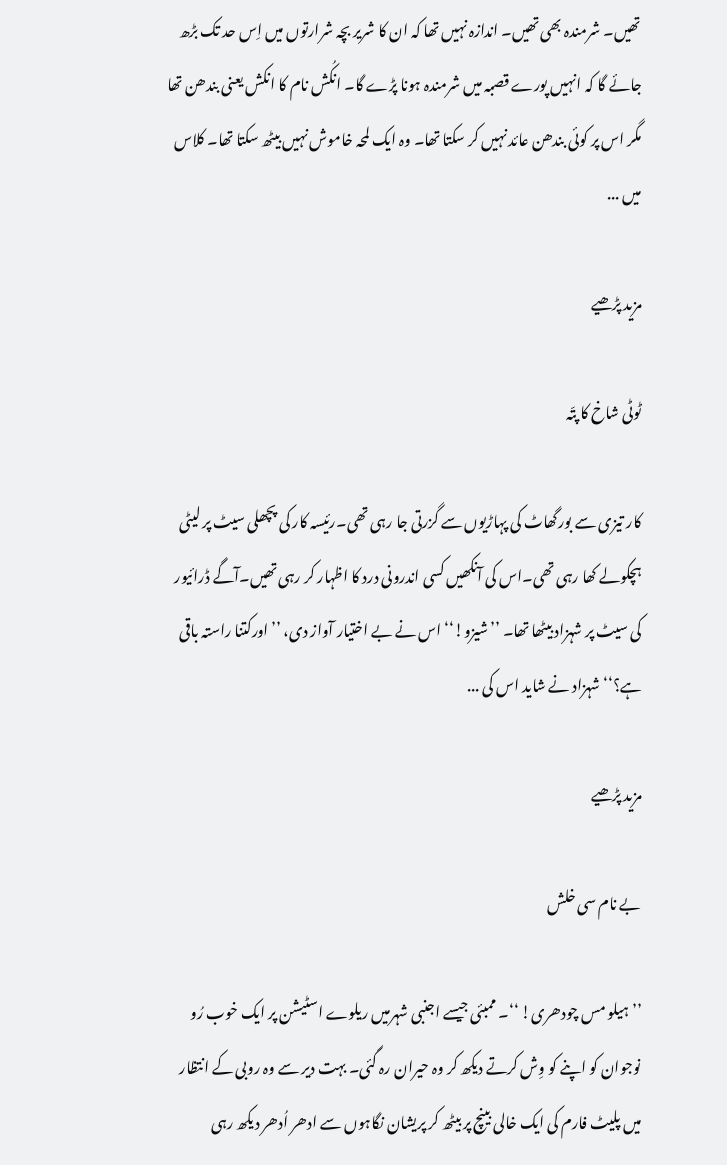تھیں۔ شرمندہ بھی تھیں۔ اندازہ نہیں تھا کہ ان کا شریر بچہ شرارتوں میں اِس حد تک بڑھ جائے گا کہ انہیں پورے قصبہ میں شرمندہ ہونا پڑے گا۔ انکُش نام کا انکش یعنی بندھن تھا مگر اس پر کوئی بندھن عائد نہیں کر سکتا تھا۔ وہ ایک لمحہ خاموش نہیں بیٹھ سکتا تھا۔ کلاس میں ...

مزید پڑھیے

ٹوٹی شاخ کا پتّہ

کار تیزی سے بورگھاٹ کی پہاڑیوں سے گزرتی جا رہی تھی۔رئیسہ کار کی پچھلی سیٹ پر لیٹی ہچکولے کھا رہی تھی۔اس کی آنکھیں کسی اندرونی درد کا اظہار کر رہی تھیں۔آگے ڈرائیور کی سیٹ پر شہزاد بیٹھا تھا۔ ’’شیزو!‘‘ اس نے بے اختیار آواز دی، ’’اورکتنا راستہ باقی ہے؟‘‘ شہزاد نے شاید اس کی ...

مزید پڑھیے

بے نام سی خلش

’’ہیلو مس چودھری! ‘‘۔ ممبئی جیسے اجنبی شہرمیں ریلوے اسٹیشن پر ایک خوب رُو نوجوان کو اپنے کو وِش کرتے دیکھ کر وہ حیران رہ گئی۔ بہت دیر سے وہ روبی کے انتظار میں پلیٹ فارم کی ایک خالی بینچ پر بیٹھ کر پریشان نگاہوں سے ادھر اُدھر دیکھ رہی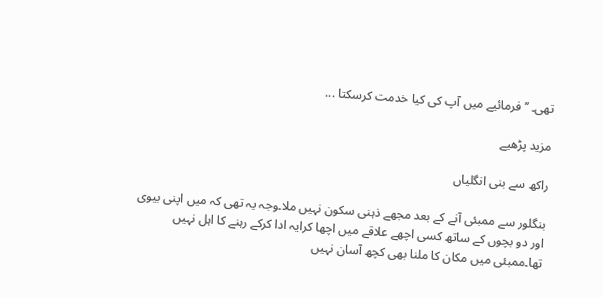تھی۔ ’’فرمائیے میں آپ کی کیا خدمت کرسکتا ...

مزید پڑھیے

راکھ سے بنی انگلیاں

بنگلور سے ممبئی آنے کے بعد مجھے ذہنی سکون نہیں ملا۔وجہ یہ تھی کہ میں اپنی بیوی اور دو بچوں کے ساتھ کسی اچھے علاقے میں اچھا کرایہ ادا کرکے رہنے کا اہل نہیں تھا۔ممبئی میں مکان کا ملنا بھی کچھ آسان نہیں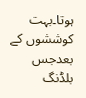ہوتا۔بہت کوششوں کے بعدجس بلڈنگ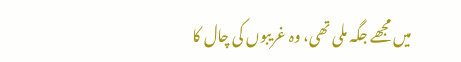میں مجھے جگہ ملی تھی، وہ غریبوں کی چال کا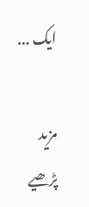ایک ...

مزید پڑھیے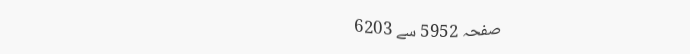صفحہ 5952 سے 6203